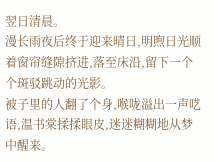翌日清晨。
漫长雨夜后终于迎来晴日,明煦日光顺着窗帘缝隙挤进,落至床沿,留下一个个斑驳跳动的光影。
被子里的人翻了个身,喉咙溢出一声呓语,温书棠揉揉眼皮,迷迷糊糊地从梦中醒来。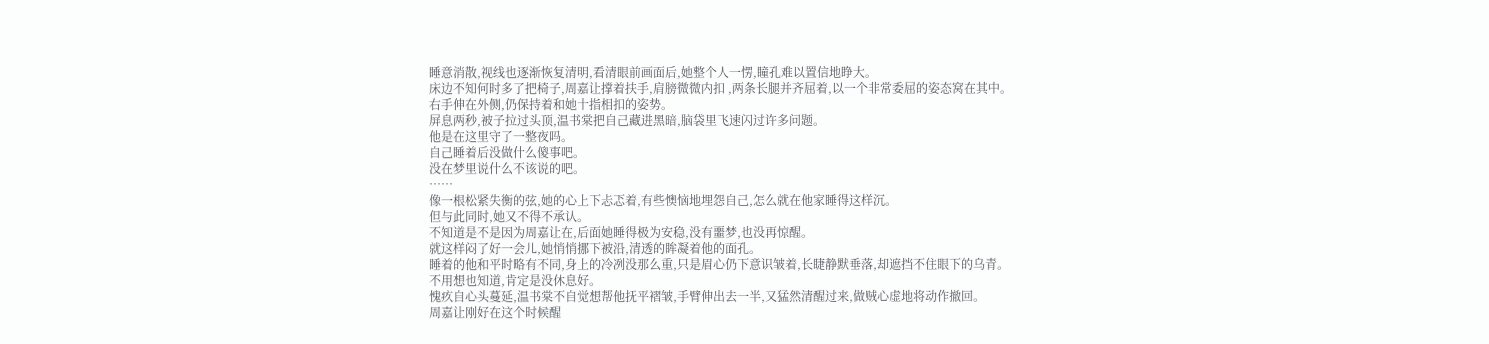睡意消散,视线也逐渐恢复清明,看清眼前画面后,她整个人一愣,瞳孔难以置信地睁大。
床边不知何时多了把椅子,周嘉让撑着扶手,肩膀微微内扣 ,两条长腿并齐屈着,以一个非常委屈的姿态窝在其中。
右手伸在外侧,仍保持着和她十指相扣的姿势。
屏息两秒,被子拉过头顶,温书棠把自己藏进黑暗,脑袋里飞速闪过许多问题。
他是在这里守了一整夜吗。
自己睡着后没做什么傻事吧。
没在梦里说什么不该说的吧。
……
像一根松紧失衡的弦,她的心上下忐忑着,有些懊恼地埋怨自己,怎么就在他家睡得这样沉。
但与此同时,她又不得不承认。
不知道是不是因为周嘉让在,后面她睡得极为安稳,没有噩梦,也没再惊醒。
就这样闷了好一会儿,她悄悄挪下被沿,清透的眸凝着他的面孔。
睡着的他和平时略有不同,身上的冷冽没那么重,只是眉心仍下意识皱着,长睫静默垂落,却遮挡不住眼下的乌青。
不用想也知道,肯定是没休息好。
愧疚自心头蔓延,温书棠不自觉想帮他抚平褶皱,手臂伸出去一半,又猛然清醒过来,做贼心虚地将动作撤回。
周嘉让刚好在这个时候醒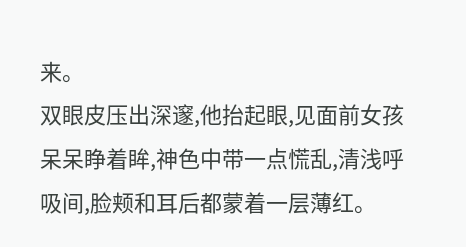来。
双眼皮压出深邃,他抬起眼,见面前女孩呆呆睁着眸,神色中带一点慌乱,清浅呼吸间,脸颊和耳后都蒙着一层薄红。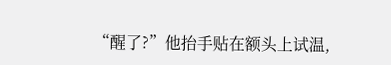“醒了?”他抬手贴在额头上试温,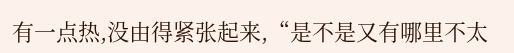有一点热,没由得紧张起来,“是不是又有哪里不太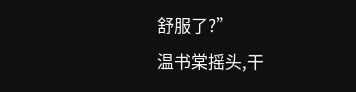舒服了?”
温书棠摇头,干